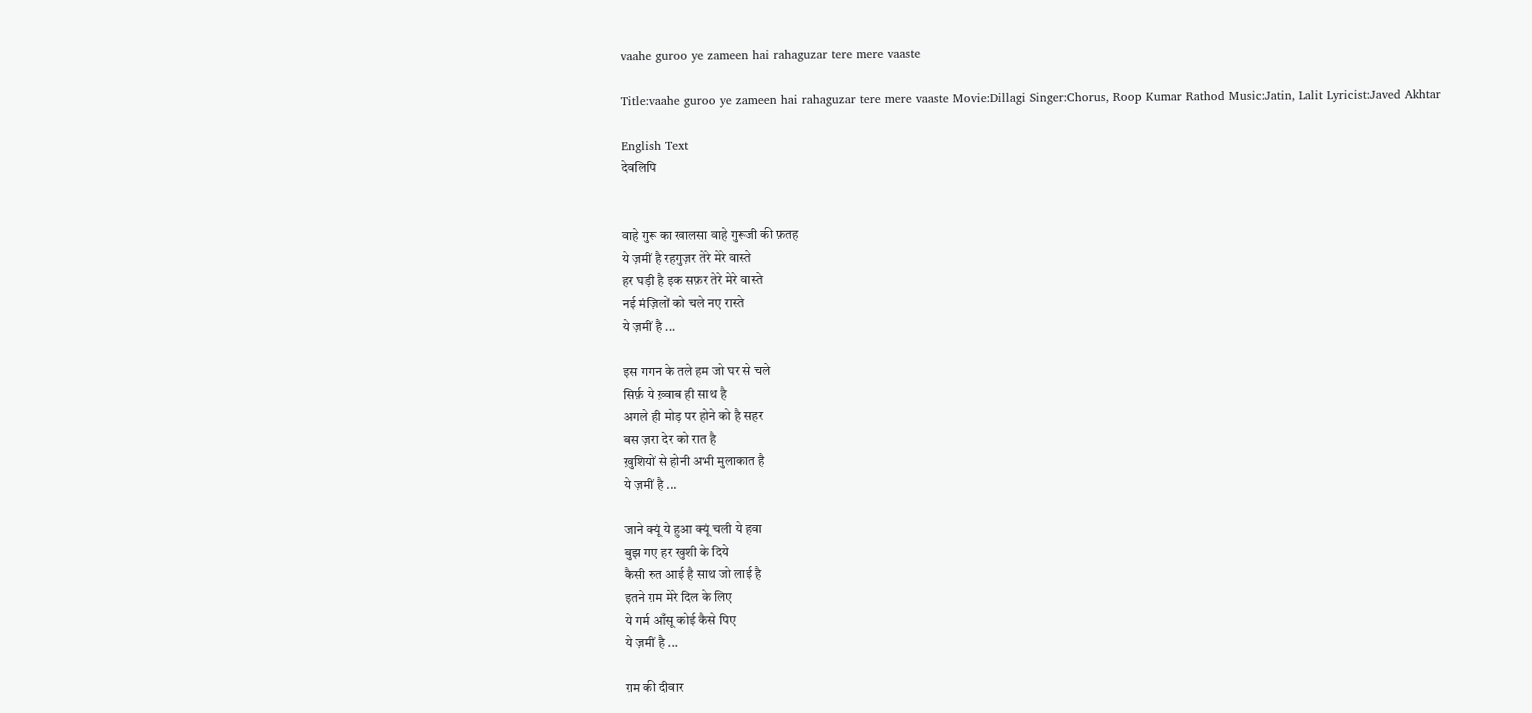vaahe guroo ye zameen hai rahaguzar tere mere vaaste

Title:vaahe guroo ye zameen hai rahaguzar tere mere vaaste Movie:Dillagi Singer:Chorus, Roop Kumar Rathod Music:Jatin, Lalit Lyricist:Javed Akhtar

English Text
देवलिपि


वाहे गुरू का खालसा वाहे गुरूजी की फ़तह
ये ज़मीं है रहगुज़र तेरे मेरे वास्ते
हर घड़ी है इक सफ़र तेरे मेरे वास्ते
नई मंज़िलों को चले नए रास्ते
ये ज़मीं है ...

इस गगन के तले हम जो घर से चले
सिर्फ़ ये ख़्वाब ही साथ है
अगले ही मोड़ पर होने को है सहर
बस ज़रा देर को रात है
ख़ुशियों से होनी अभी मुलाकात है
ये ज़मीं है ...

जाने क्यूं ये हुआ क्यूं चली ये हवा
बुझ गए हर खुशी के दिये
कैसी रुत आई है साथ जो लाई है
इतने ग़म मेरे दिल के लिए
ये गर्म आँसू कोई कैसे पिए
ये ज़मीं है ...

ग़म की दीवार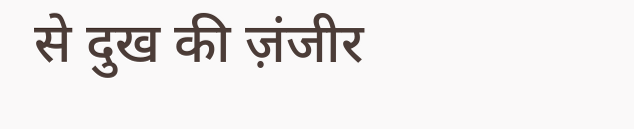से दुख की ज़ंजीर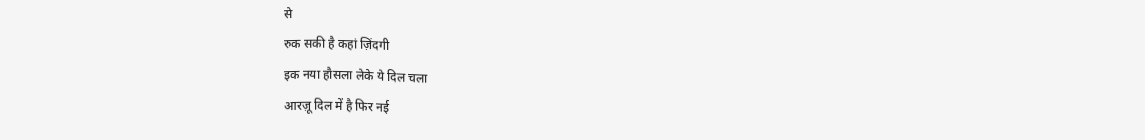से
रुक सकी है कहां ज़िंदगी
इक नया हौसला लेके ये दिल चला
आरज़ू दिल में है फिर नई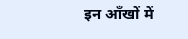इन आँखों में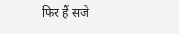फिर हैं सजे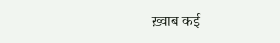ख़्वाब कई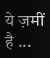ये ज़मीं है ...